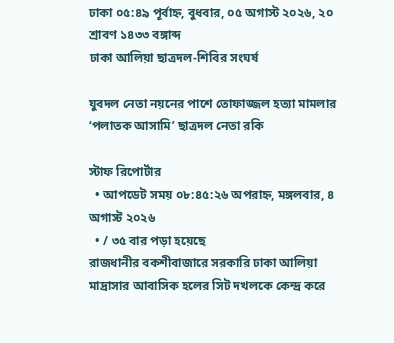ঢাকা ০৫:৪৯ পূর্বাহ্ন, বুধবার, ০৫ অগাস্ট ২০২৬, ২০ শ্রাবণ ১৪৩৩ বঙ্গাব্দ
ঢাকা আলিয়া ছাত্রদল-শিবির সংঘর্ষ

যুবদল নেতা নয়নের পাশে তোফাজ্জল হত্যা মামলার ‘পলাতক আসামি’ ছাত্রদল নেতা রকি

স্টাফ রিপোর্টার
  • আপডেট সময় ০৮:৪৫:২৬ অপরাহ্ন, মঙ্গলবার, ৪ অগাস্ট ২০২৬
  • / ৩৫ বার পড়া হয়েছে
রাজধানীর বকশীবাজারে সরকারি ঢাকা আলিয়া মাদ্রাসার আবাসিক হলের সিট দখলকে কেন্দ্র করে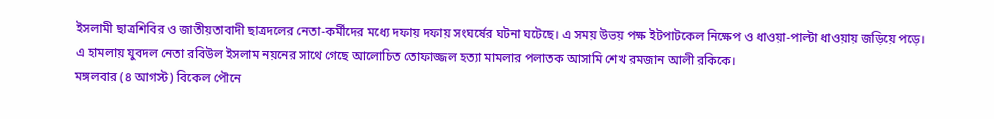ইসলামী ছাত্রশিবির ও জাতীয়তাবাদী ছাত্রদলের নেতা-কর্মীদের মধ্যে দফায় দফায় সংঘর্ষের ঘটনা ঘটেছে। এ সময় উভয় পক্ষ ইটপাটকেল নিক্ষেপ ও ধাওয়া-পাল্টা ধাওয়ায় জড়িয়ে পড়ে। এ হামলায় যুবদল নেতা রবিউল ইসলাম নয়নের সাথে গেছে আলোচিত তোফাজ্জল হত্যা মামলার পলাতক আসামি শেখ রমজান আলী রকিকে।
মঙ্গলবার (৪ আগস্ট) বিকেল পৌনে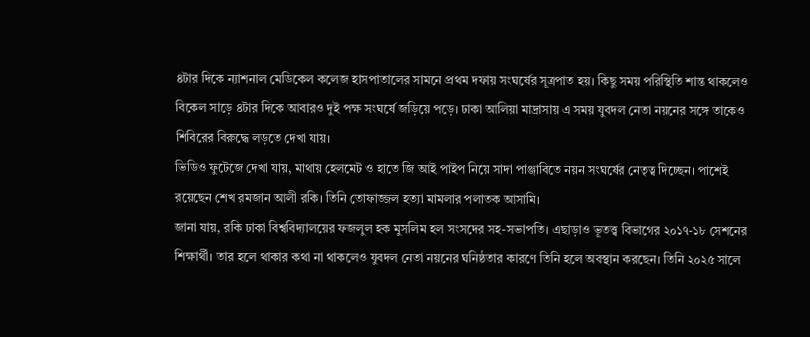৪টার দিকে ন্যাশনাল মেডিকেল কলেজ হাসপাতালের সামনে প্রথম দফায় সংঘর্ষের সূত্রপাত হয়। কিছু সময় পরিস্থিতি শান্ত থাকলেও বিকেল সাড়ে ৪টার দিকে আবারও দুই পক্ষ সংঘর্ষে জড়িয়ে পড়ে। ঢাকা আলিয়া মাদ্রাসায় এ সময় যুবদল নেতা নয়নের সঙ্গে তাকেও শিবিরের বিরুদ্ধে লড়তে দেখা যায়।
ভিডিও ফুটেজে দেখা যায়, মাথায় হেলমেট ও হাতে জি আই পাইপ নিয়ে সাদা পাঞ্জাবিতে নয়ন সংঘর্ষের নেতৃত্ব দিচ্ছেন। পাশেই রয়েছেন শেখ রমজান আলী রকি। তিনি তোফাজ্জল হত্যা মামলার পলাতক আসামি।
জানা যায়, রকি ঢাকা বিশ্ববিদ্যালয়ের ফজলুল হক মুসলিম হল সংসদের সহ-সভাপতি। এছাড়াও ভূতত্ত্ব বিভাগের ২০১৭-১৮ সেশনের শিক্ষার্থী। তার হলে থাকার কথা না থাকলেও যুবদল নেতা নয়নের ঘনিষ্ঠতার কারণে তিনি হলে অবস্থান করছেন। তিনি ২০২৫ সালে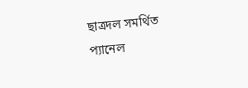ছাত্রদল সমর্থিত প্যানেল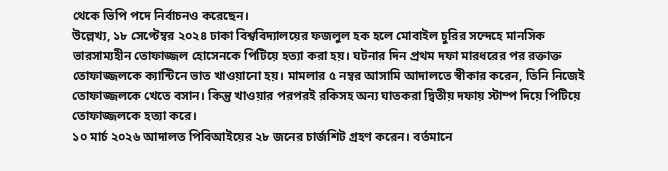থেকে ভিপি পদে নির্বাচনও করেছেন।
উল্লেখ্য, ১৮ সেপ্টেম্বর ২০২৪ ঢাকা বিশ্ববিদ্যালয়ের ফজলুল হক হলে মোবাইল চুরির সন্দেহে মানসিক ভারসাম্যহীন তোফাজ্জল হোসেনকে পিটিয়ে হত্যা করা হয়। ঘটনার দিন প্রথম দফা মারধরের পর রক্তাক্ত তোফাজ্জলকে ক্যান্টিনে ভাত খাওয়ানো হয়। মামলার ৫ নম্বর আসামি আদালতে স্বীকার করেন, তিনি নিজেই তোফাজ্জলকে খেতে বসান। কিন্তু খাওয়ার পরপরই রকিসহ অন্য ঘাতকরা দ্বিতীয় দফায় স্টাম্প দিয়ে পিটিয়ে তোফাজ্জলকে হত্যা করে।
১০ মার্চ ২০২৬ আদালত পিবিআইয়ের ২৮ জনের চার্জশিট গ্রহণ করেন। বর্তমানে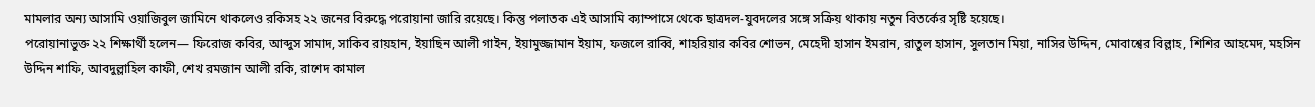মামলার অন্য আসামি ওয়াজিবুল জামিনে থাকলেও রকিসহ ২২ জনের বিরুদ্ধে পরোয়ানা জারি রয়েছে। কিন্তু পলাতক এই আসামি ক্যাম্পাসে থেকে ছাত্রদল-যুবদলের সঙ্গে সক্রিয় থাকায় নতুন বিতর্কের সৃষ্টি হয়েছে।
পরোয়ানাভুক্ত ২২ শিক্ষার্থী হলেন— ফিরোজ কবির, আব্দুস সামাদ, সাকিব রায়হান, ইয়াছিন আলী গাইন, ইয়ামুজ্জামান ইয়াম, ফজলে রাব্বি, শাহরিয়ার কবির শোভন, মেহেদী হাসান ইমরান, রাতুল হাসান, সুলতান মিয়া, নাসির উদ্দিন, মোবাশ্বের বিল্লাহ, শিশির আহমেদ, মহসিন উদ্দিন শাফি, আবদুল্লাহিল কাফী, শেখ রমজান আলী রকি, রাশেদ কামাল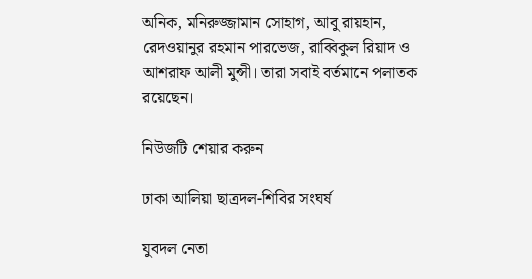অনিক, মনিরুজ্জামান সোহাগ, আবু রায়হান, রেদওয়ানুর রহমান পারভেজ, রাব্বিকুল রিয়াদ ও আশরাফ আলী মুন্সী। তারা সবাই বর্তমানে পলাতক রয়েছেন।

নিউজটি শেয়ার করুন

ঢাকা আলিয়া ছাত্রদল-শিবির সংঘর্ষ

যুবদল নেতা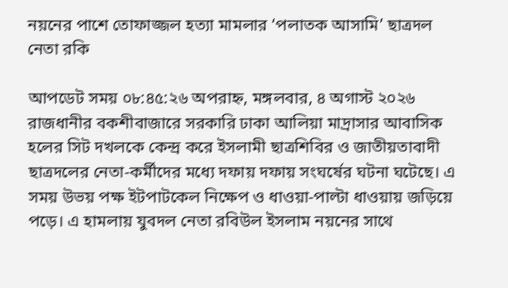নয়নের পাশে তোফাজ্জল হত্যা মামলার ‘পলাতক আসামি’ ছাত্রদল নেতা রকি

আপডেট সময় ০৮:৪৫:২৬ অপরাহ্ন, মঙ্গলবার, ৪ অগাস্ট ২০২৬
রাজধানীর বকশীবাজারে সরকারি ঢাকা আলিয়া মাদ্রাসার আবাসিক হলের সিট দখলকে কেন্দ্র করে ইসলামী ছাত্রশিবির ও জাতীয়তাবাদী ছাত্রদলের নেতা-কর্মীদের মধ্যে দফায় দফায় সংঘর্ষের ঘটনা ঘটেছে। এ সময় উভয় পক্ষ ইটপাটকেল নিক্ষেপ ও ধাওয়া-পাল্টা ধাওয়ায় জড়িয়ে পড়ে। এ হামলায় যুবদল নেতা রবিউল ইসলাম নয়নের সাথে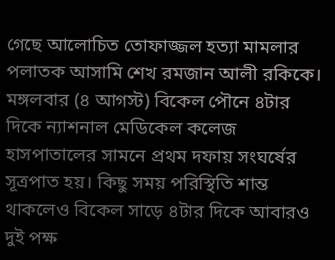গেছে আলোচিত তোফাজ্জল হত্যা মামলার পলাতক আসামি শেখ রমজান আলী রকিকে।
মঙ্গলবার (৪ আগস্ট) বিকেল পৌনে ৪টার দিকে ন্যাশনাল মেডিকেল কলেজ হাসপাতালের সামনে প্রথম দফায় সংঘর্ষের সূত্রপাত হয়। কিছু সময় পরিস্থিতি শান্ত থাকলেও বিকেল সাড়ে ৪টার দিকে আবারও দুই পক্ষ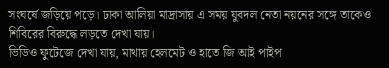সংঘর্ষে জড়িয়ে পড়ে। ঢাকা আলিয়া মাদ্রাসায় এ সময় যুবদল নেতা নয়নের সঙ্গে তাকেও শিবিরের বিরুদ্ধে লড়তে দেখা যায়।
ভিডিও ফুটেজে দেখা যায়, মাথায় হেলমেট ও হাতে জি আই পাইপ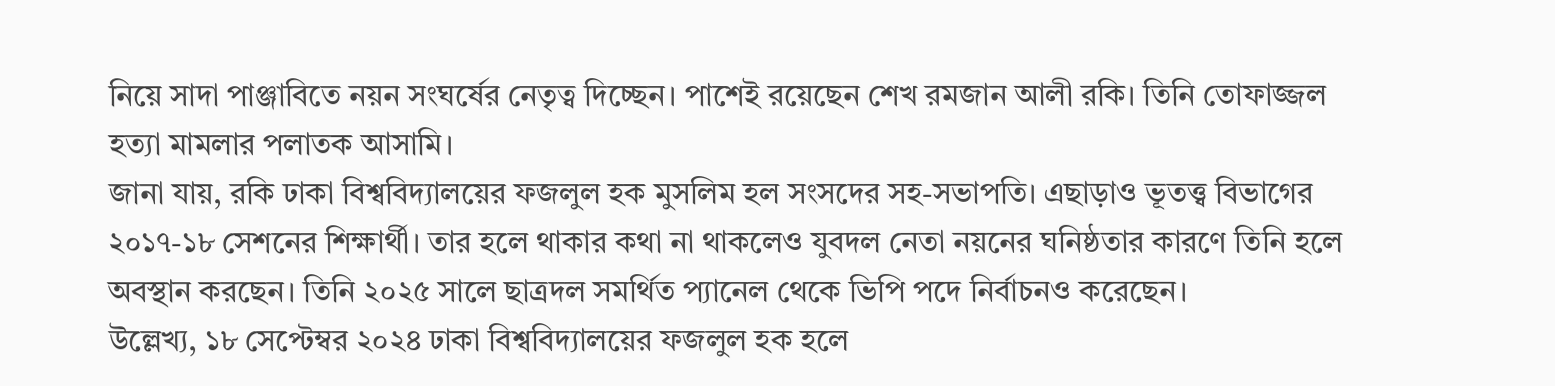নিয়ে সাদা পাঞ্জাবিতে নয়ন সংঘর্ষের নেতৃত্ব দিচ্ছেন। পাশেই রয়েছেন শেখ রমজান আলী রকি। তিনি তোফাজ্জল হত্যা মামলার পলাতক আসামি।
জানা যায়, রকি ঢাকা বিশ্ববিদ্যালয়ের ফজলুল হক মুসলিম হল সংসদের সহ-সভাপতি। এছাড়াও ভূতত্ত্ব বিভাগের ২০১৭-১৮ সেশনের শিক্ষার্থী। তার হলে থাকার কথা না থাকলেও যুবদল নেতা নয়নের ঘনিষ্ঠতার কারণে তিনি হলে অবস্থান করছেন। তিনি ২০২৫ সালে ছাত্রদল সমর্থিত প্যানেল থেকে ভিপি পদে নির্বাচনও করেছেন।
উল্লেখ্য, ১৮ সেপ্টেম্বর ২০২৪ ঢাকা বিশ্ববিদ্যালয়ের ফজলুল হক হলে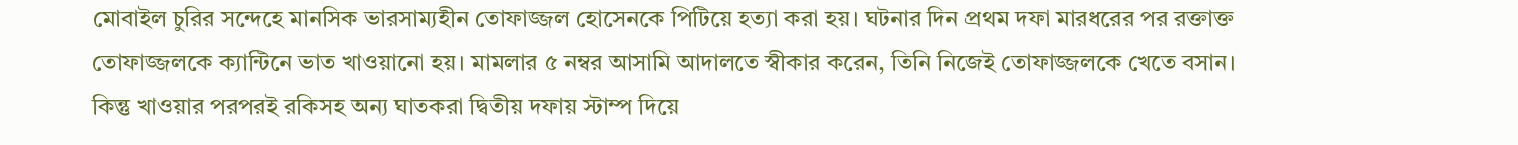মোবাইল চুরির সন্দেহে মানসিক ভারসাম্যহীন তোফাজ্জল হোসেনকে পিটিয়ে হত্যা করা হয়। ঘটনার দিন প্রথম দফা মারধরের পর রক্তাক্ত তোফাজ্জলকে ক্যান্টিনে ভাত খাওয়ানো হয়। মামলার ৫ নম্বর আসামি আদালতে স্বীকার করেন, তিনি নিজেই তোফাজ্জলকে খেতে বসান। কিন্তু খাওয়ার পরপরই রকিসহ অন্য ঘাতকরা দ্বিতীয় দফায় স্টাম্প দিয়ে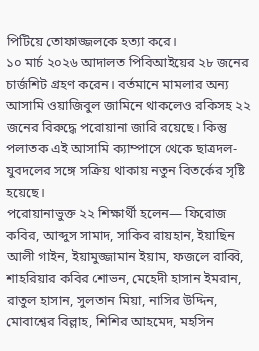পিটিয়ে তোফাজ্জলকে হত্যা করে।
১০ মার্চ ২০২৬ আদালত পিবিআইয়ের ২৮ জনের চার্জশিট গ্রহণ করেন। বর্তমানে মামলার অন্য আসামি ওয়াজিবুল জামিনে থাকলেও রকিসহ ২২ জনের বিরুদ্ধে পরোয়ানা জারি রয়েছে। কিন্তু পলাতক এই আসামি ক্যাম্পাসে থেকে ছাত্রদল-যুবদলের সঙ্গে সক্রিয় থাকায় নতুন বিতর্কের সৃষ্টি হয়েছে।
পরোয়ানাভুক্ত ২২ শিক্ষার্থী হলেন— ফিরোজ কবির, আব্দুস সামাদ, সাকিব রায়হান, ইয়াছিন আলী গাইন, ইয়ামুজ্জামান ইয়াম, ফজলে রাব্বি, শাহরিয়ার কবির শোভন, মেহেদী হাসান ইমরান, রাতুল হাসান, সুলতান মিয়া, নাসির উদ্দিন, মোবাশ্বের বিল্লাহ, শিশির আহমেদ, মহসিন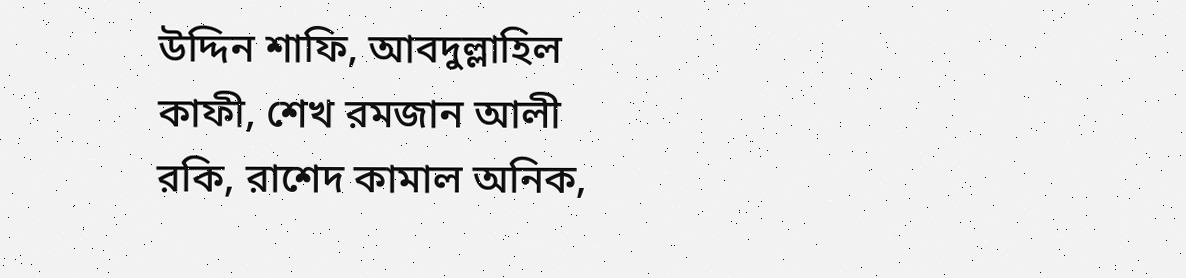উদ্দিন শাফি, আবদুল্লাহিল কাফী, শেখ রমজান আলী রকি, রাশেদ কামাল অনিক,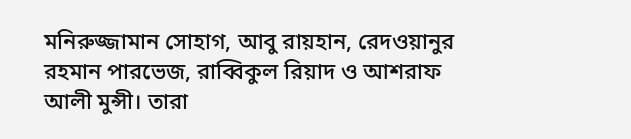মনিরুজ্জামান সোহাগ, আবু রায়হান, রেদওয়ানুর রহমান পারভেজ, রাব্বিকুল রিয়াদ ও আশরাফ আলী মুন্সী। তারা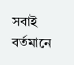সবাই বর্তমানে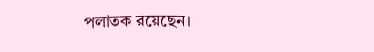পলাতক রয়েছেন।